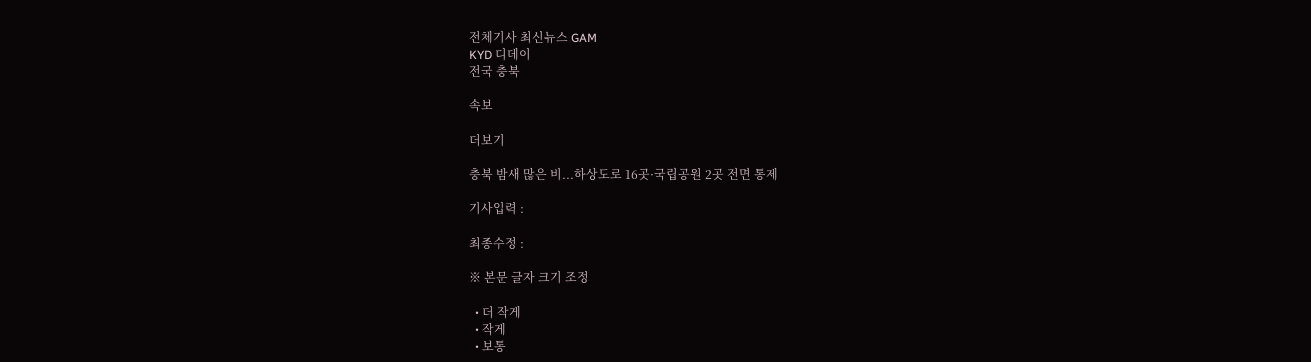전체기사 최신뉴스 GAM
KYD 디데이
전국 충북

속보

더보기

충북 밤새 많은 비...하상도로 16곳·국립공원 2곳 전면 통제

기사입력 :

최종수정 :

※ 본문 글자 크기 조정

  • 더 작게
  • 작게
  • 보통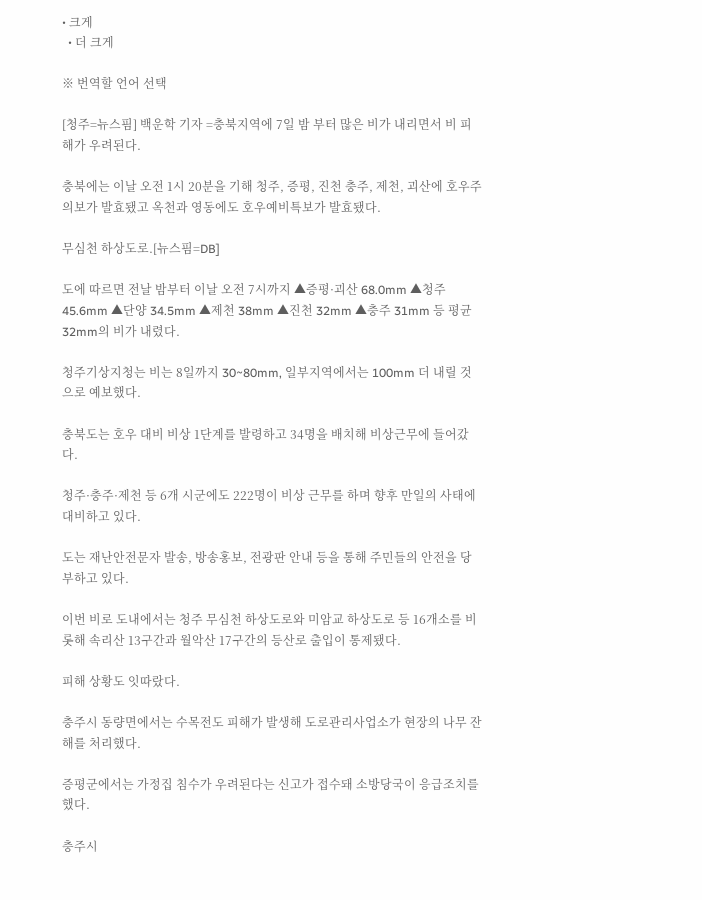• 크게
  • 더 크게

※ 번역할 언어 선택

[청주=뉴스핌] 백운학 기자 =충북지역에 7일 밤 부터 많은 비가 내리면서 비 피해가 우려된다.

충북에는 이날 오전 1시 20분을 기해 청주, 증평, 진천 충주, 제천, 괴산에 호우주의보가 발효됐고 옥천과 영동에도 호우예비특보가 발효됐다.

무심천 하상도로.[뉴스핌=DB]

도에 따르면 전날 밤부터 이날 오전 7시까지 ▲증평·괴산 68.0mm ▲청주 45.6mm ▲단양 34.5mm ▲제천 38mm ▲진천 32mm ▲충주 31mm 등 평균 32mm의 비가 내렸다.

청주기상지청는 비는 8일까지 30~80mm, 일부지역에서는 100mm 더 내릴 것으로 예보했다.

충북도는 호우 대비 비상 1단계를 발령하고 34명을 배치해 비상근무에 들어갔다.

청주·충주·제천 등 6개 시군에도 222명이 비상 근무를 하며 향후 만일의 사태에 대비하고 있다.

도는 재난안전문자 발송, 방송홍보, 전광판 안내 등을 통해 주민들의 안전을 당부하고 있다.

이번 비로 도내에서는 청주 무심천 하상도로와 미암교 하상도로 등 16개소를 비롯해 속리산 13구간과 월악산 17구간의 등산로 출입이 통제됐다.

피해 상황도 잇따랐다.

충주시 동량면에서는 수목전도 피해가 발생해 도로관리사업소가 현장의 나무 잔해를 처리했다.

증평군에서는 가정집 침수가 우려된다는 신고가 접수돼 소방당국이 응급조치를 했다.

충주시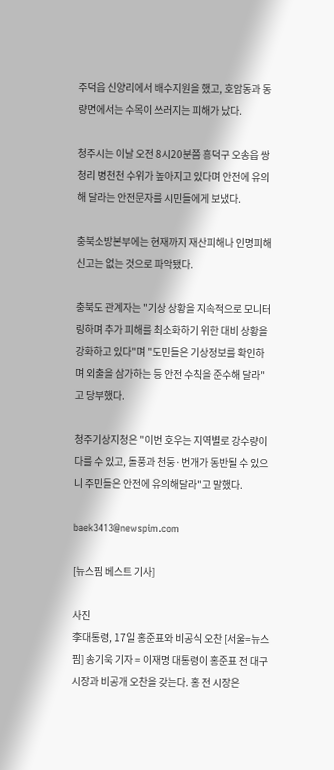주덕읍 신양리에서 배수지원을 했고, 호암동과 동량면에서는 수목이 쓰러지는 피해가 났다.

청주시는 이날 오전 8시20분쯤 흥덕구 오송읍 쌍청리 병천천 수위가 높아지고 있다며 안전에 유의해 달라는 안전문자를 시민들에게 보냈다.

충북소방본부에는 현재까지 재산피해나 인명피해 신고는 없는 것으로 파악됐다.

충북도 관계자는 "기상 상황을 지속적으로 모니터링하며 추가 피해를 최소화하기 위한 대비 상황을 강화하고 있다"며 "도민들은 기상정보를 확인하며 외출을 삼가하는 등 안전 수칙을 준수해 달라"고 당부했다.

청주기상지청은 "이번 호우는 지역별로 강수량이 다를 수 있고, 돌풍과 천둥·번개가 동반될 수 있으니 주민들은 안전에 유의해달라"고 말했다.

baek3413@newspim.com

[뉴스핌 베스트 기사]

사진
李대통령, 17일 홍준표와 비공식 오찬 [서울=뉴스핌] 송기욱 기자 = 이재명 대통령이 홍준표 전 대구시장과 비공개 오찬을 갖는다. 홍 전 시장은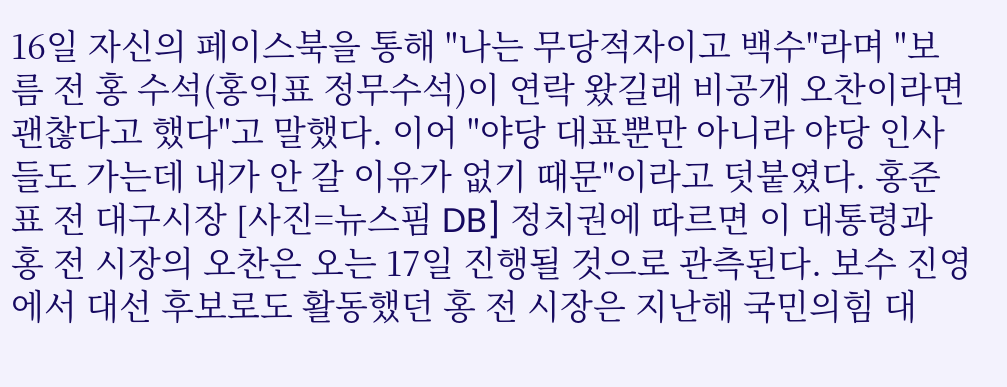16일 자신의 페이스북을 통해 "나는 무당적자이고 백수"라며 "보름 전 홍 수석(홍익표 정무수석)이 연락 왔길래 비공개 오찬이라면 괜찮다고 했다"고 말했다. 이어 "야당 대표뿐만 아니라 야당 인사들도 가는데 내가 안 갈 이유가 없기 때문"이라고 덧붙였다. 홍준표 전 대구시장 [사진=뉴스핌 DB] 정치권에 따르면 이 대통령과 홍 전 시장의 오찬은 오는 17일 진행될 것으로 관측된다. 보수 진영에서 대선 후보로도 활동했던 홍 전 시장은 지난해 국민의힘 대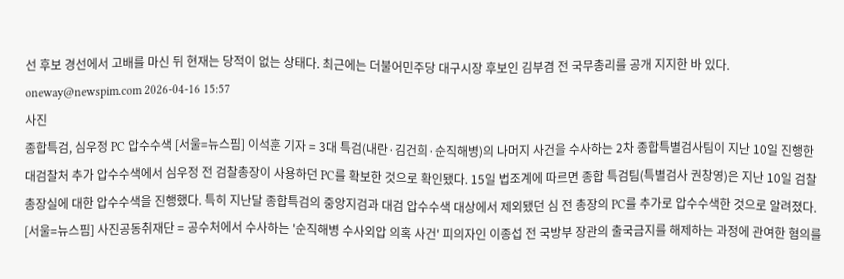선 후보 경선에서 고배를 마신 뒤 현재는 당적이 없는 상태다. 최근에는 더불어민주당 대구시장 후보인 김부겸 전 국무총리를 공개 지지한 바 있다. oneway@newspim.com 2026-04-16 15:57
사진
종합특검, 심우정 PC 압수수색 [서울=뉴스핌] 이석훈 기자 = 3대 특검(내란·김건희·순직해병)의 나머지 사건을 수사하는 2차 종합특별검사팀이 지난 10일 진행한 대검찰처 추가 압수수색에서 심우정 전 검찰총장이 사용하던 PC를 확보한 것으로 확인됐다. 15일 법조계에 따르면 종합 특검팀(특별검사 권창영)은 지난 10일 검찰총장실에 대한 압수수색을 진행했다. 특히 지난달 종합특검의 중앙지검과 대검 압수수색 대상에서 제외됐던 심 전 총장의 PC를 추가로 압수수색한 것으로 알려졌다. [서울=뉴스핌] 사진공동취재단 = 공수처에서 수사하는 '순직해병 수사외압 의혹 사건' 피의자인 이종섭 전 국방부 장관의 출국금지를 해제하는 과정에 관여한 혐의를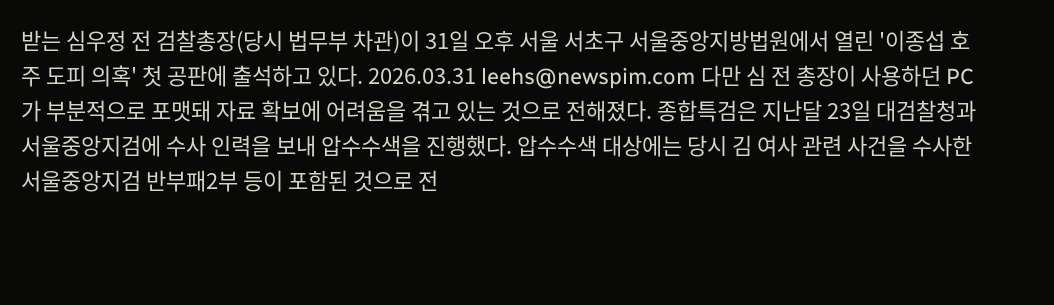받는 심우정 전 검찰총장(당시 법무부 차관)이 31일 오후 서울 서초구 서울중앙지방법원에서 열린 '이종섭 호주 도피 의혹' 첫 공판에 출석하고 있다. 2026.03.31 leehs@newspim.com 다만 심 전 총장이 사용하던 PC가 부분적으로 포맷돼 자료 확보에 어려움을 겪고 있는 것으로 전해졌다. 종합특검은 지난달 23일 대검찰청과 서울중앙지검에 수사 인력을 보내 압수수색을 진행했다. 압수수색 대상에는 당시 김 여사 관련 사건을 수사한 서울중앙지검 반부패2부 등이 포함된 것으로 전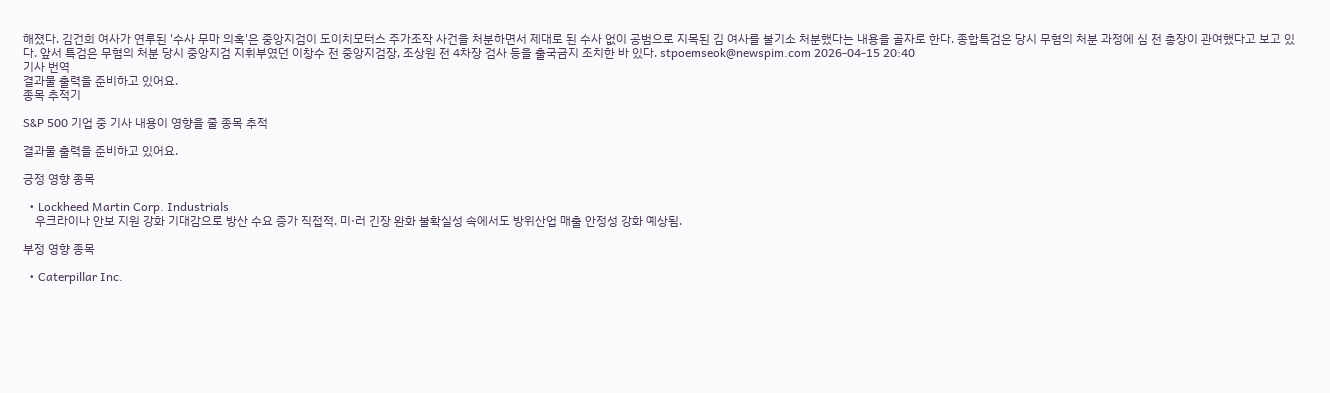해졌다. 김건희 여사가 연루된 '수사 무마 의혹'은 중앙지검이 도이치모터스 주가조작 사건을 처분하면서 제대로 된 수사 없이 공범으로 지목된 김 여사를 불기소 처분했다는 내용을 골자로 한다. 종합특검은 당시 무혐의 처분 과정에 심 전 총장이 관여했다고 보고 있다. 앞서 특검은 무혐의 처분 당시 중앙지검 지휘부였던 이창수 전 중앙지검장, 조상원 전 4차장 검사 등을 출국금지 조치한 바 있다. stpoemseok@newspim.com 2026-04-15 20:40
기사 번역
결과물 출력을 준비하고 있어요.
종목 추적기

S&P 500 기업 중 기사 내용이 영향을 줄 종목 추적

결과물 출력을 준비하고 있어요.

긍정 영향 종목

  • Lockheed Martin Corp. Industrials
    우크라이나 안보 지원 강화 기대감으로 방산 수요 증가 직접적. 미·러 긴장 완화 불확실성 속에서도 방위산업 매출 안정성 강화 예상됨.

부정 영향 종목

  • Caterpillar Inc.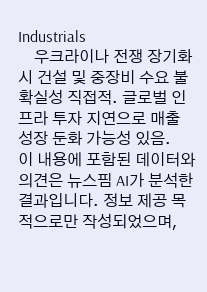Industrials
    우크라이나 전쟁 장기화 시 건설 및 중장비 수요 불확실성 직접적. 글로벌 인프라 투자 지연으로 매출 성장 둔화 가능성 있음.
이 내용에 포함된 데이터와 의견은 뉴스핌 AI가 분석한 결과입니다. 정보 제공 목적으로만 작성되었으며,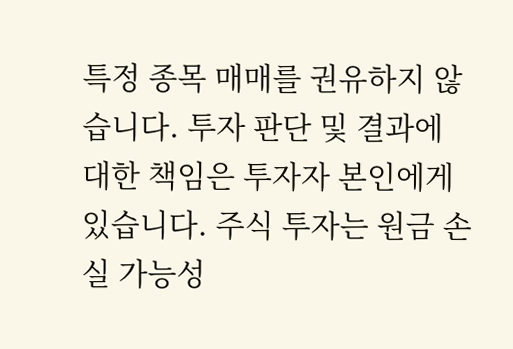특정 종목 매매를 권유하지 않습니다. 투자 판단 및 결과에 대한 책임은 투자자 본인에게 있습니다. 주식 투자는 원금 손실 가능성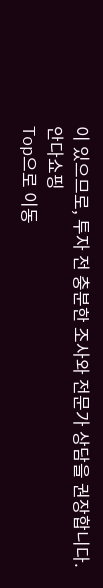이 있으므로, 투자 전 충분한 조사와 전문가 상담을 권장합니다.
안다쇼핑
Top으로 이동